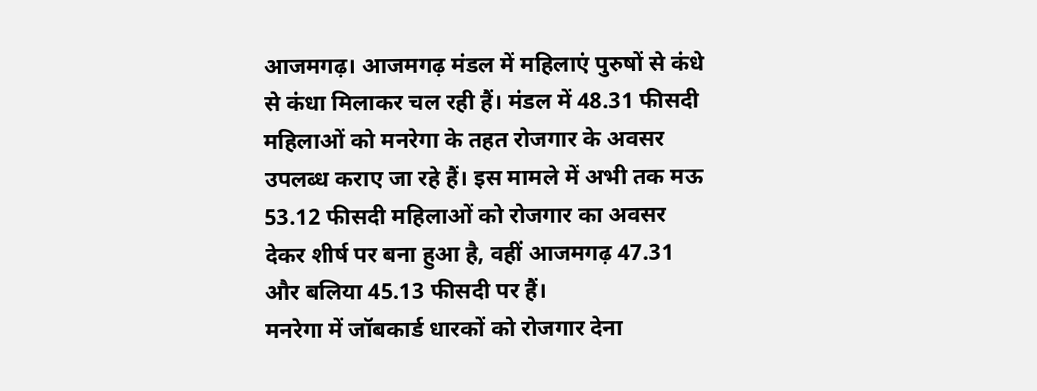आजमगढ़। आजमगढ़ मंडल में महिलाएं पुरुषों से कंधे से कंधा मिलाकर चल रही हैं। मंडल में 48.31 फीसदी महिलाओं को मनरेगा के तहत रोजगार के अवसर उपलब्ध कराए जा रहे हैं। इस मामले में अभी तक मऊ 53.12 फीसदी महिलाओं को रोजगार का अवसर देकर शीर्ष पर बना हुआ है, वहीं आजमगढ़ 47.31 और बलिया 45.13 फीसदी पर हैं।
मनरेगा में जॉबकार्ड धारकों को रोजगार देना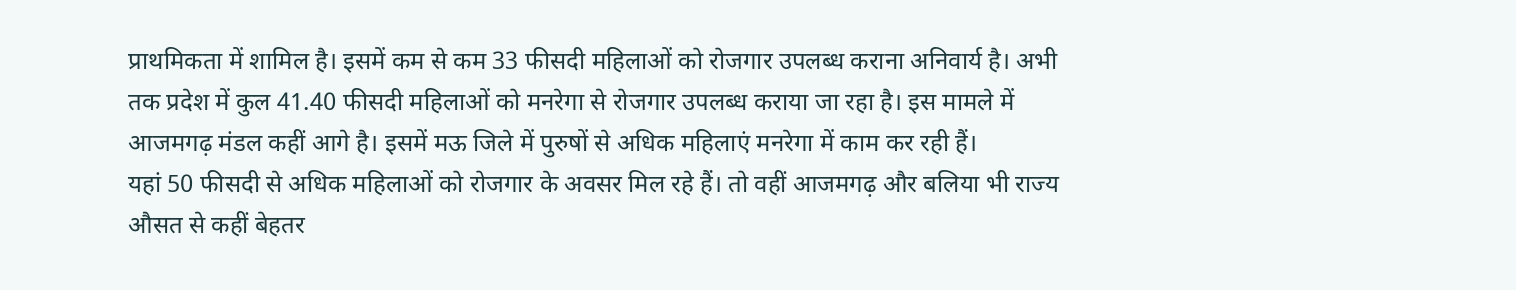प्राथमिकता में शामिल है। इसमें कम से कम 33 फीसदी महिलाओं को रोजगार उपलब्ध कराना अनिवार्य है। अभी तक प्रदेश में कुल 41.40 फीसदी महिलाओं को मनरेगा से रोजगार उपलब्ध कराया जा रहा है। इस मामले में आजमगढ़ मंडल कहीं आगे है। इसमें मऊ जिले में पुरुषों से अधिक महिलाएं मनरेगा में काम कर रही हैं।
यहां 50 फीसदी से अधिक महिलाओं को रोजगार के अवसर मिल रहे हैं। तो वहीं आजमगढ़ और बलिया भी राज्य औसत से कहीं बेहतर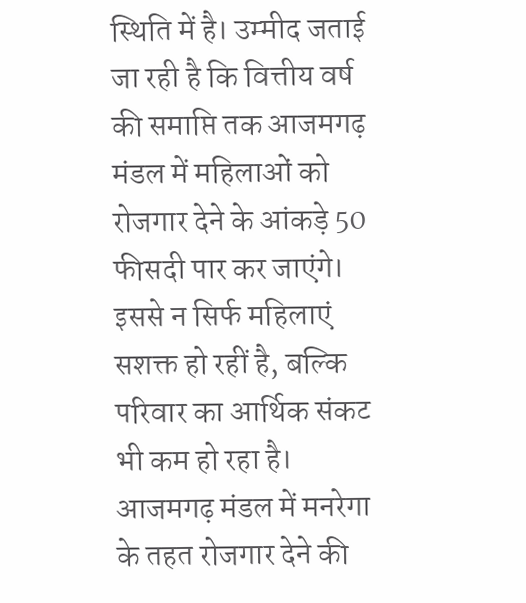स्थिति में है। उम्मीद जताई जा रही है कि वित्तीय वर्ष की समाप्ति तक आजमगढ़ मंडल में महिलाओं को रोजगार देने के आंकड़े 50 फीसदी पार कर जाएंगे। इससे न सिर्फ महिलाएं सशक्त हो रहीं है, बल्कि परिवार का आर्थिक संकट भी कम हो रहा है।
आजमगढ़ मंडल में मनरेगा के तहत रोजगार देने की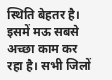स्थिति बेहतर है। इसमें मऊ सबसे अच्छा काम कर रहा है। सभी जिलों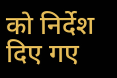को निर्देश दिए गए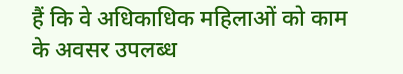हैं कि वे अधिकाधिक महिलाओं को काम के अवसर उपलब्ध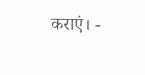कराएं। -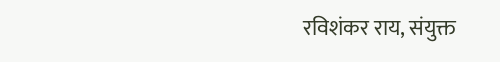रविशंकर राय, संयुक्त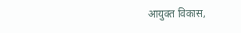आयुक्त विकास,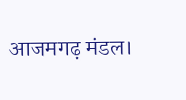आजमगढ़ मंडल।